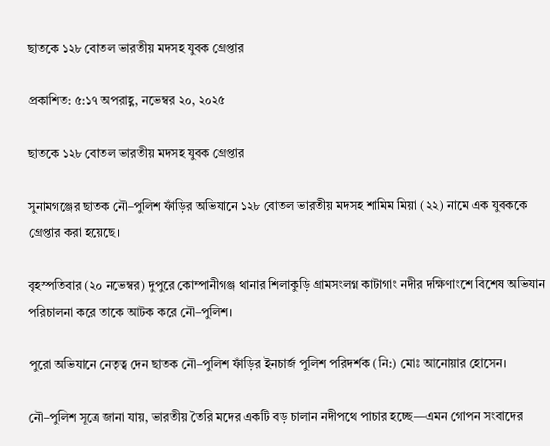ছাতকে ১২৮ বোতল ভারতীয় মদসহ যুবক গ্রেপ্তার

প্রকাশিত: ৫:১৭ অপরাহ্ণ, নভেম্বর ২০, ২০২৫

ছাতকে ১২৮ বোতল ভারতীয় মদসহ যুবক গ্রেপ্তার

সুনামগঞ্জের ছাতক নৌ–পুলিশ ফাঁড়ির অভিযানে ১২৮ বোতল ভারতীয় মদসহ শামিম মিয়া (২২) নামে এক যুবককে গ্রেপ্তার করা হয়েছে।

বৃহস্পতিবার (২০ নভেম্বর) দুপুরে কোম্পানীগঞ্জ থানার শিলাকুড়ি গ্রামসংলগ্ন কাটাগাং নদীর দক্ষিণাংশে বিশেষ অভিযান পরিচালনা করে তাকে আটক করে নৌ–পুলিশ।

পুরো অভিযানে নেতৃত্ব দেন ছাতক নৌ–পুলিশ ফাঁড়ির ইনচার্জ পুলিশ পরিদর্শক (নি:) মোঃ আনোয়ার হোসেন।

নৌ–পুলিশ সূত্রে জানা যায়, ভারতীয় তৈরি মদের একটি বড় চালান নদীপথে পাচার হচ্ছে—এমন গোপন সংবাদের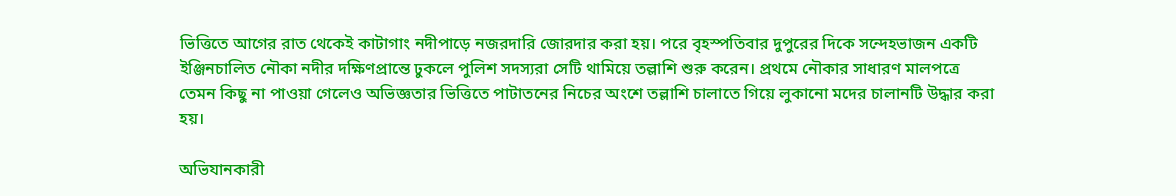ভিত্তিতে আগের রাত থেকেই কাটাগাং নদীপাড়ে নজরদারি জোরদার করা হয়। পরে বৃহস্পতিবার দুপুরের দিকে সন্দেহভাজন একটি ইঞ্জিনচালিত নৌকা নদীর দক্ষিণপ্রান্তে ঢুকলে পুলিশ সদস্যরা সেটি থামিয়ে তল্লাশি শুরু করেন। প্রথমে নৌকার সাধারণ মালপত্রে তেমন কিছু না পাওয়া গেলেও অভিজ্ঞতার ভিত্তিতে পাটাতনের নিচের অংশে তল্লাশি চালাতে গিয়ে লুকানো মদের চালানটি উদ্ধার করা হয়।

অভিযানকারী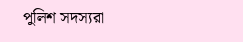পুলিশ সদস্যরা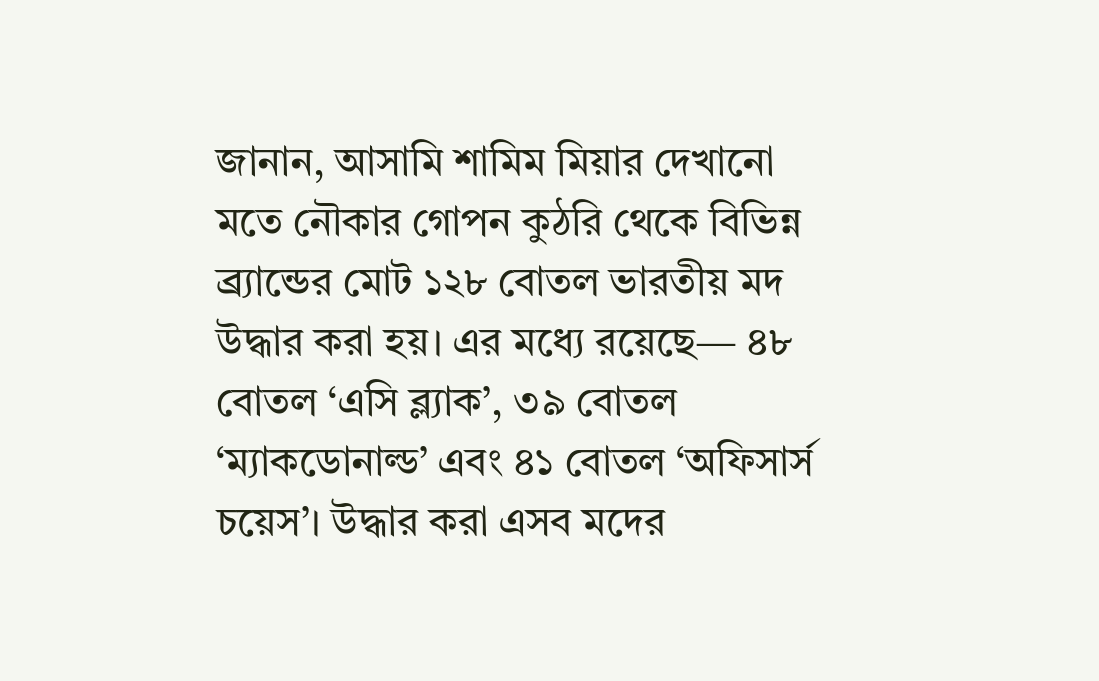জানান, আসামি শামিম মিয়ার দেখানো মতে নৌকার গোপন কুঠরি থেকে বিভিন্ন ব্র্যান্ডের মোট ১২৮ বোতল ভারতীয় মদ উদ্ধার করা হয়। এর মধ্যে রয়েছে— ৪৮ বোতল ‘এসি ব্ল্যাক’, ৩৯ বোতল ‘ম্যাকডোনাল্ড’ এবং ৪১ বোতল ‘অফিসার্স চয়েস’। উদ্ধার করা এসব মদের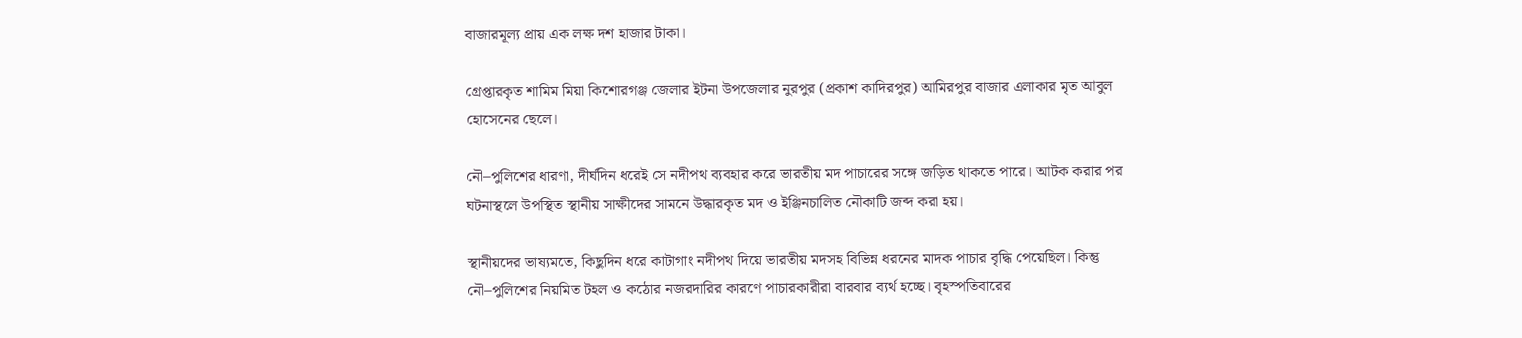বাজারমূল্য প্রায় এক লক্ষ দশ হাজার টাকা।

গ্রেপ্তারকৃত শামিম মিয়া কিশোরগঞ্জ জেলার ইটনা উপজেলার নুরপুর (প্রকাশ কাদিরপুর) আমিরপুর বাজার এলাকার মৃত আবুল হোসেনের ছেলে।

নৌ–পুলিশের ধারণা, দীর্ঘদিন ধরেই সে নদীপথ ব্যবহার করে ভারতীয় মদ পাচারের সঙ্গে জড়িত থাকতে পারে। আটক করার পর ঘটনাস্থলে উপস্থিত স্থানীয় সাক্ষীদের সামনে উদ্ধারকৃত মদ ও ইঞ্জিনচালিত নৌকাটি জব্দ করা হয়।

স্থানীয়দের ভাষ্যমতে, কিছুদিন ধরে কাটাগাং নদীপথ দিয়ে ভারতীয় মদসহ বিভিন্ন ধরনের মাদক পাচার বৃদ্ধি পেয়েছিল। কিন্তু নৌ–পুলিশের নিয়মিত টহল ও কঠোর নজরদারির কারণে পাচারকারীরা বারবার ব্যর্থ হচ্ছে। বৃহস্পতিবারের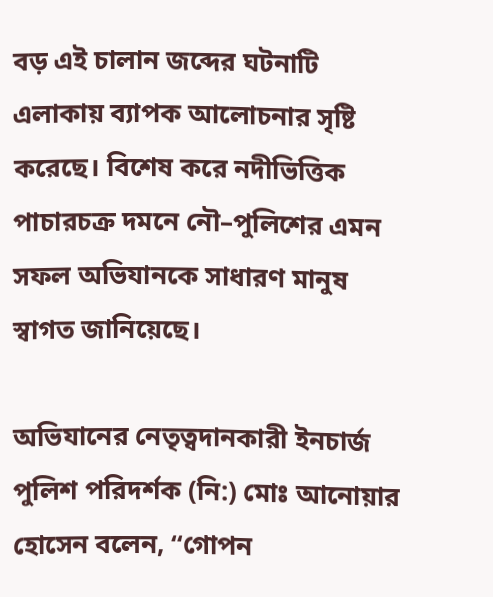বড় এই চালান জব্দের ঘটনাটি এলাকায় ব্যাপক আলোচনার সৃষ্টি করেছে। বিশেষ করে নদীভিত্তিক পাচারচক্র দমনে নৌ–পুলিশের এমন সফল অভিযানকে সাধারণ মানুষ স্বাগত জানিয়েছে।

অভিযানের নেতৃত্বদানকারী ইনচার্জ পুলিশ পরিদর্শক (নি:) মোঃ আনোয়ার হোসেন বলেন, “গোপন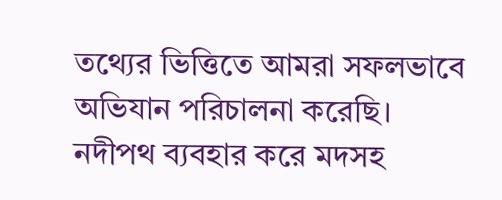তথ্যের ভিত্তিতে আমরা সফলভাবে অভিযান পরিচালনা করেছি। নদীপথ ব্যবহার করে মদসহ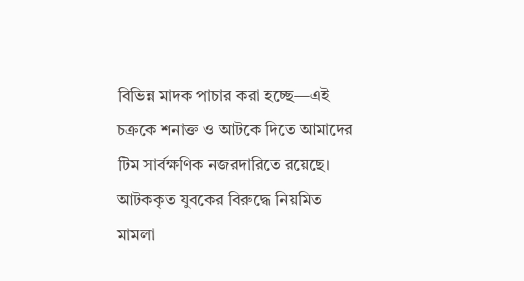বিভিন্ন মাদক পাচার করা হচ্ছে—এই চক্রকে শনাক্ত ও আটকে দিতে আমাদের টিম সার্বক্ষণিক নজরদারিতে রয়েছে। আটককৃত যুবকের বিরুদ্ধে নিয়মিত মামলা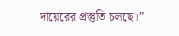দায়েরের প্রস্তুতি চলছে।”